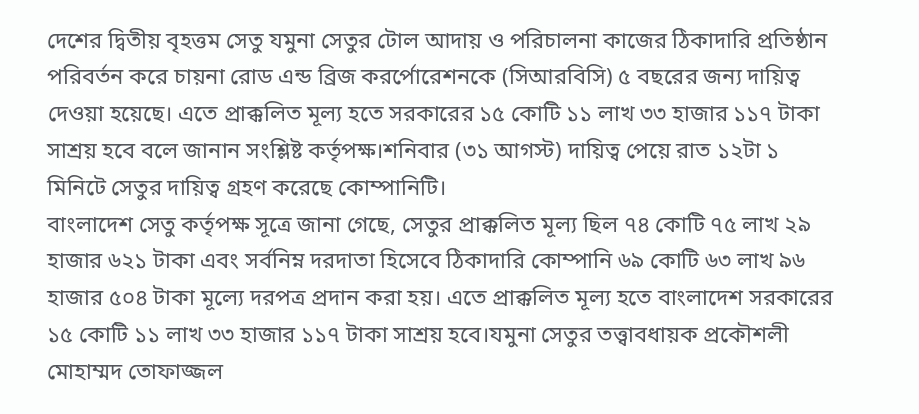দেশের দ্বিতীয় বৃহত্তম সেতু যমুনা সেতুর টোল আদায় ও পরিচালনা কাজের ঠিকাদারি প্রতিষ্ঠান পরিবর্তন করে চায়না রোড এন্ড ব্রিজ করর্পোরেশনকে (সিআরবিসি) ৫ বছরের জন্য দায়িত্ব দেওয়া হয়েছে। এতে প্রাক্কলিত মূল্য হতে সরকারের ১৫ কোটি ১১ লাখ ৩৩ হাজার ১১৭ টাকা সাশ্রয় হবে বলে জানান সংশ্লিষ্ট কর্তৃপক্ষ।শনিবার (৩১ আগস্ট) দায়িত্ব পেয়ে রাত ১২টা ১ মিনিটে সেতুর দায়িত্ব গ্রহণ করেছে কোম্পানিটি।
বাংলাদেশ সেতু কর্তৃপক্ষ সূত্রে জানা গেছে, সেতুর প্রাক্কলিত মূল্য ছিল ৭৪ কোটি ৭৫ লাখ ২৯ হাজার ৬২১ টাকা এবং সর্বনিম্ন দরদাতা হিসেবে ঠিকাদারি কোম্পানি ৬৯ কোটি ৬৩ লাখ ৯৬ হাজার ৫০৪ টাকা মূল্যে দরপত্র প্রদান করা হয়। এতে প্রাক্কলিত মূল্য হতে বাংলাদেশ সরকারের ১৫ কোটি ১১ লাখ ৩৩ হাজার ১১৭ টাকা সাশ্রয় হবে।যমুনা সেতুর তত্ত্বাবধায়ক প্রকৌশলী মোহাম্মদ তোফাজ্জল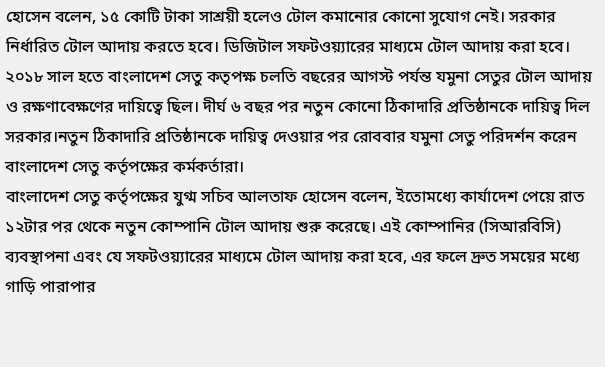হোসেন বলেন, ১৫ কোটি টাকা সাশ্রয়ী হলেও টোল কমানোর কোনো সুযোগ নেই। সরকার নির্ধারিত টোল আদায় করতে হবে। ডিজিটাল সফটওয়্যারের মাধ্যমে টোল আদায় করা হবে।
২০১৮ সাল হতে বাংলাদেশ সেতু কতৃপক্ষ চলতি বছরের আগস্ট পর্যন্ত যমুনা সেতুর টোল আদায় ও রক্ষণাবেক্ষণের দায়িত্বে ছিল। দীর্ঘ ৬ বছর পর নতুন কোনো ঠিকাদারি প্রতিষ্ঠানকে দায়িত্ব দিল সরকার।নতুন ঠিকাদারি প্রতিষ্ঠানকে দায়িত্ব দেওয়ার পর রোববার যমুনা সেতু পরিদর্শন করেন বাংলাদেশ সেতু কর্তৃপক্ষের কর্মকর্তারা।
বাংলাদেশ সেতু কর্তৃপক্ষের যুগ্ম সচিব আলতাফ হোসেন বলেন, ইতোমধ্যে কার্যাদেশ পেয়ে রাত ১২টার পর থেকে নতুন কোম্পানি টোল আদায় শুরু করেছে। এই কোম্পানির (সিআরবিসি) ব্যবস্থাপনা এবং যে সফটওয়্যারের মাধ্যমে টোল আদায় করা হবে, এর ফলে দ্রুত সময়ের মধ্যে গাড়ি পারাপার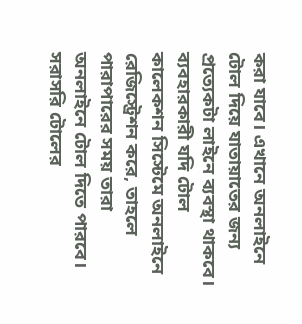করা যাবে। এখানে অনলাইনে টোল দিয়ে যাতায়াতের জন্য প্রত্যেকটা লাইনে ব্যবস্থা থাকবে। ব্যবহারকারী যদি টোল কালেকশন সিস্টেমে অনলাইনে রেজিস্ট্রেশন করে, তাহলে পারাপারের সময় তারা অনলাইনে টোল দিতে পারবে। সরাসরি টোলের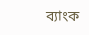ব্যাংক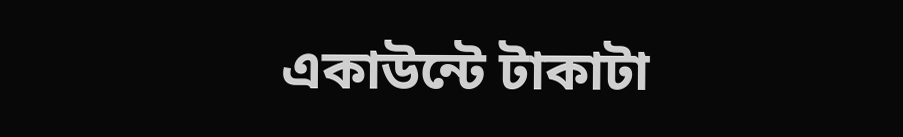একাউন্টে টাকাটা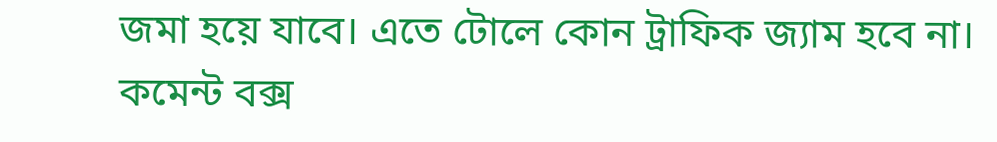জমা হয়ে যাবে। এতে টোলে কোন ট্রাফিক জ্যাম হবে না।
কমেন্ট বক্স